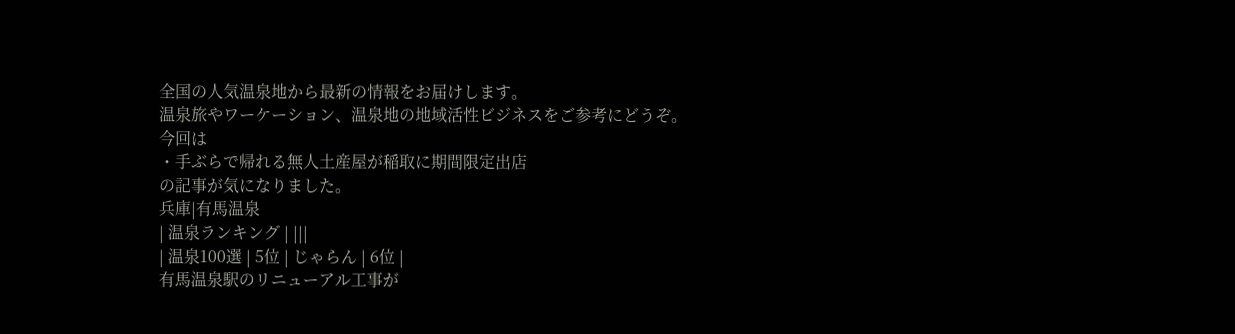全国の人気温泉地から最新の情報をお届けします。
温泉旅やワーケーション、温泉地の地域活性ビジネスをご参考にどうぞ。
今回は
・手ぶらで帰れる無人土産屋が稲取に期間限定出店
の記事が気になりました。
兵庫|有馬温泉
| 温泉ランキング | |||
| 温泉100選 | 5位 | じゃらん | 6位 |
有馬温泉駅のリニューアル工事が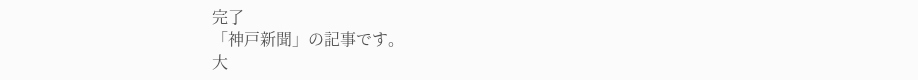完了
「神戸新聞」の記事です。
大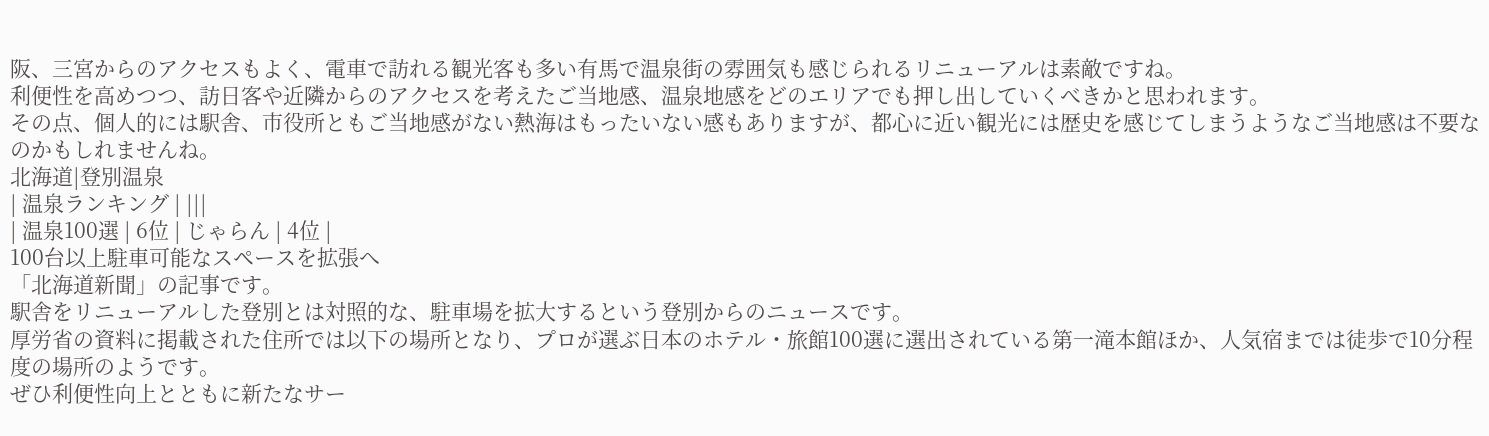阪、三宮からのアクセスもよく、電車で訪れる観光客も多い有馬で温泉街の雰囲気も感じられるリニューアルは素敵ですね。
利便性を高めつつ、訪日客や近隣からのアクセスを考えたご当地感、温泉地感をどのエリアでも押し出していくべきかと思われます。
その点、個人的には駅舎、市役所ともご当地感がない熱海はもったいない感もありますが、都心に近い観光には歴史を感じてしまうようなご当地感は不要なのかもしれませんね。
北海道|登別温泉
| 温泉ランキング | |||
| 温泉100選 | 6位 | じゃらん | 4位 |
100台以上駐車可能なスペースを拡張へ
「北海道新聞」の記事です。
駅舎をリニューアルした登別とは対照的な、駐車場を拡大するという登別からのニュースです。
厚労省の資料に掲載された住所では以下の場所となり、プロが選ぶ日本のホテル・旅館100選に選出されている第一滝本館ほか、人気宿までは徒歩で10分程度の場所のようです。
ぜひ利便性向上とともに新たなサー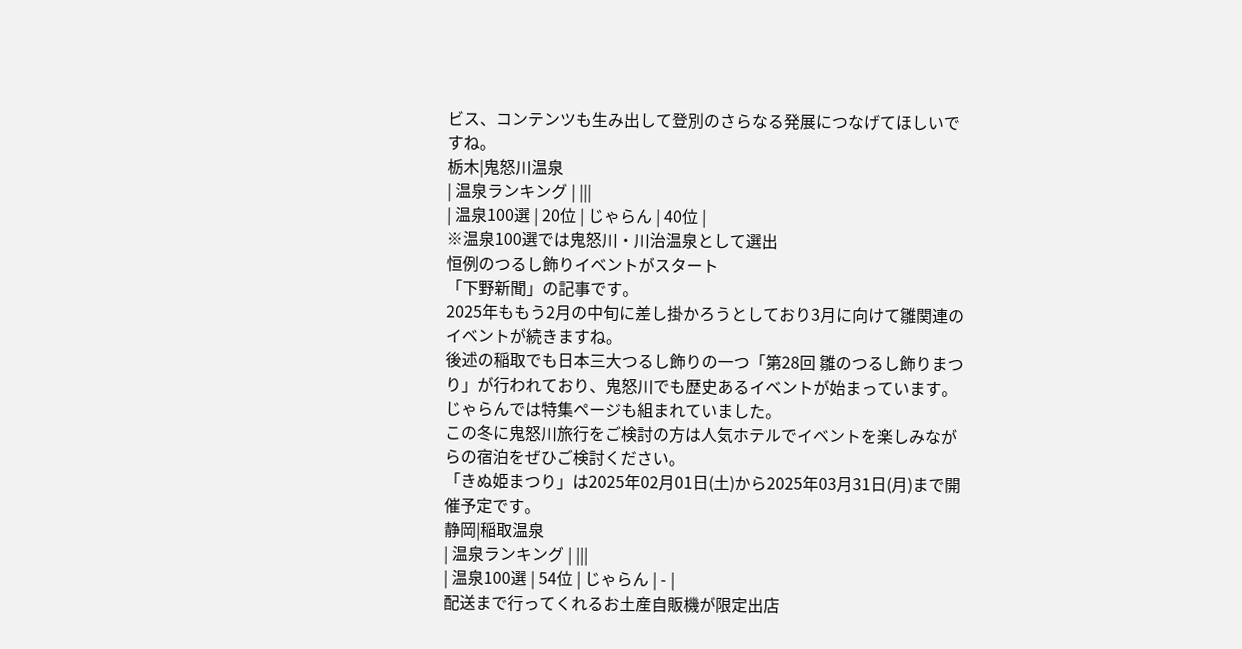ビス、コンテンツも生み出して登別のさらなる発展につなげてほしいですね。
栃木|鬼怒川温泉
| 温泉ランキング | |||
| 温泉100選 | 20位 | じゃらん | 40位 |
※温泉100選では鬼怒川・川治温泉として選出
恒例のつるし飾りイベントがスタート
「下野新聞」の記事です。
2025年ももう2月の中旬に差し掛かろうとしており3月に向けて雛関連のイベントが続きますね。
後述の稲取でも日本三大つるし飾りの一つ「第28回 雛のつるし飾りまつり」が行われており、鬼怒川でも歴史あるイベントが始まっています。
じゃらんでは特集ページも組まれていました。
この冬に鬼怒川旅行をご検討の方は人気ホテルでイベントを楽しみながらの宿泊をぜひご検討ください。
「きぬ姫まつり」は2025年02月01日(土)から2025年03月31日(月)まで開催予定です。
静岡|稲取温泉
| 温泉ランキング | |||
| 温泉100選 | 54位 | じゃらん | - |
配送まで行ってくれるお土産自販機が限定出店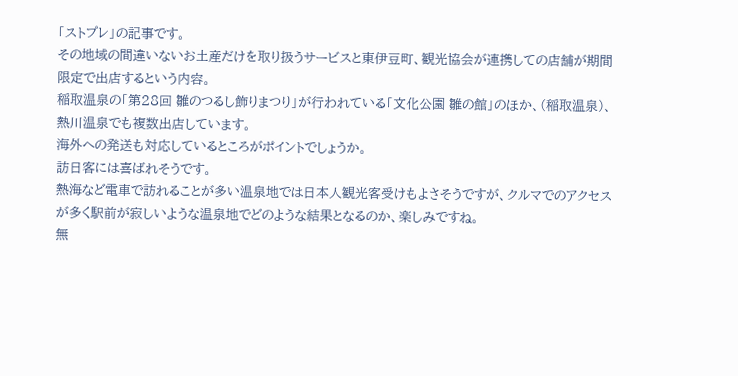「ストプレ」の記事です。
その地域の間違いないお土産だけを取り扱うサービスと東伊豆町、観光協会が連携しての店舗が期間限定で出店するという内容。
稲取温泉の「第28回 雛のつるし飾りまつり」が行われている「文化公園 雛の館」のほか、(稲取温泉)、熱川温泉でも複数出店しています。
海外への発送も対応しているところがポイントでしょうか。
訪日客には喜ばれそうです。
熱海など電車で訪れることが多い温泉地では日本人観光客受けもよさそうですが、クルマでのアクセスが多く駅前が寂しいような温泉地でどのような結果となるのか、楽しみですね。
無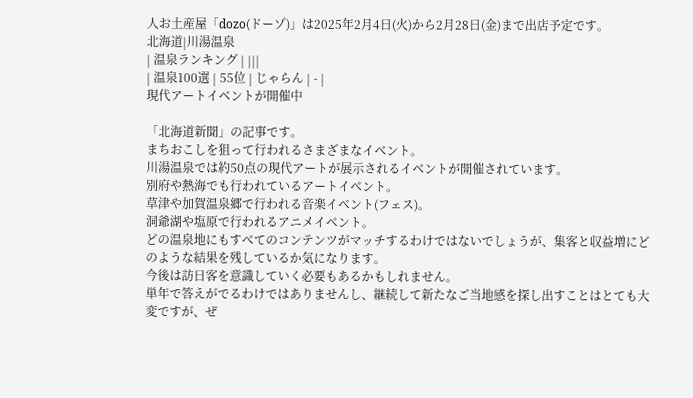人お土産屋「dozo(ドーゾ)」は2025年2月4日(火)から2月28日(金)まで出店予定です。
北海道|川湯温泉
| 温泉ランキング | |||
| 温泉100選 | 55位 | じゃらん | - |
現代アートイベントが開催中

「北海道新聞」の記事です。
まちおこしを狙って行われるさまざまなイベント。
川湯温泉では約50点の現代アートが展示されるイベントが開催されています。
別府や熱海でも行われているアートイベント。
草津や加賀温泉郷で行われる音楽イベント(フェス)。
洞爺湖や塩原で行われるアニメイベント。
どの温泉地にもすべてのコンテンツがマッチするわけではないでしょうが、集客と収益増にどのような結果を残しているか気になります。
今後は訪日客を意識していく必要もあるかもしれません。
単年で答えがでるわけではありませんし、継続して新たなご当地感を探し出すことはとても大変ですが、ぜ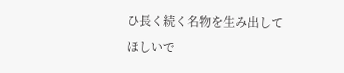ひ長く続く名物を生み出してほしいで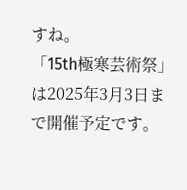すね。
「15th極寒芸術祭」は2025年3月3日まで開催予定です。